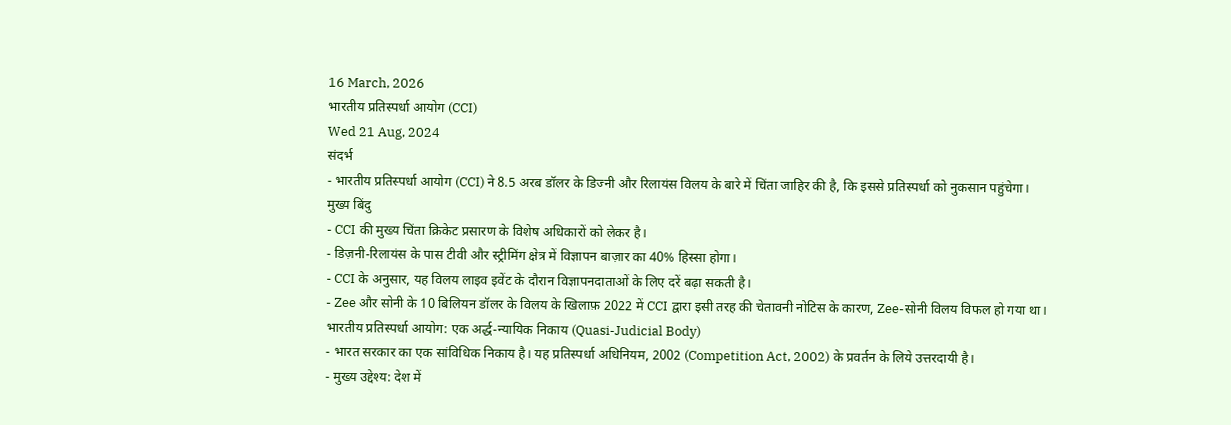16 March, 2026
भारतीय प्रतिस्पर्धा आयोग (CCI)
Wed 21 Aug, 2024
संदर्भ
- भारतीय प्रतिस्पर्धा आयोग (CCI) ने 8.5 अरब डॉलर के डिज्नी और रिलायंस विलय के बारे में चिंता जाहिर की है, कि इससे प्रतिस्पर्धा को नुकसान पहुंचेगा।
मुख्य बिंदु
- CCI की मुख्य चिंता क्रिकेट प्रसारण के विशेष अधिकारों को लेकर है।
- डिज़नी-रिलायंस के पास टीवी और स्ट्रीमिंग क्षेत्र में विज्ञापन बाज़ार का 40% हिस्सा होगा।
- CCI के अनुसार, यह विलय लाइव इवेंट के दौरान विज्ञापनदाताओं के लिए दरें बढ़ा सकती है।
- Zee और सोनी के 10 बिलियन डॉलर के विलय के खिलाफ़ 2022 में CCI द्वारा इसी तरह की चेतावनी नोटिस के कारण, Zee-सोनी विलय विफल हो गया था।
भारतीय प्रतिस्पर्धा आयोग: एक अर्द्ध-न्यायिक निकाय (Quasi-Judicial Body)
- भारत सरकार का एक सांविधिक निकाय है। यह प्रतिस्पर्धा अधिनियम, 2002 (Competition Act, 2002) के प्रवर्तन के लिये उत्तरदायी है।
- मुख्य उद्देश्य: देश में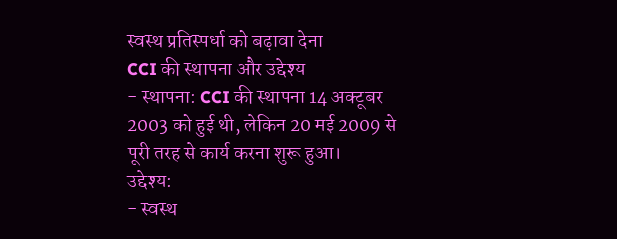स्वस्थ प्रतिस्पर्धा को बढ़ावा देना
CCI की स्थापना और उद्देश्य
- स्थापना: CCI की स्थापना 14 अक्टूबर 2003 को हुई थी, लेकिन 20 मई 2009 से पूरी तरह से कार्य करना शुरू हुआ।
उद्देश्य:
- स्वस्थ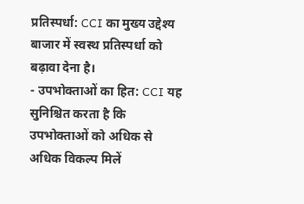प्रतिस्पर्धा: CCI का मुख्य उद्देश्य बाजार में स्वस्थ प्रतिस्पर्धा को बढ़ावा देना है।
- उपभोक्ताओं का हित: CCI यह सुनिश्चित करता है कि उपभोक्ताओं को अधिक से अधिक विकल्प मिलें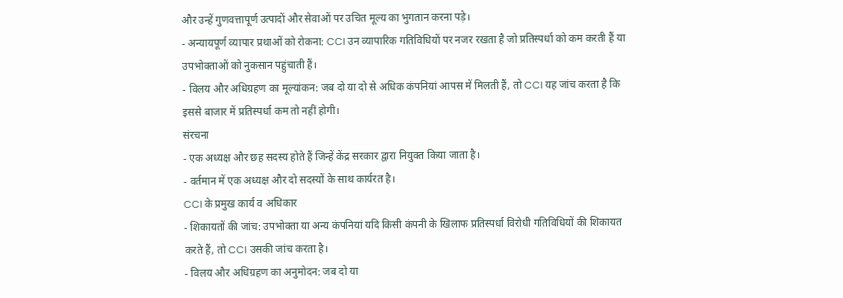और उन्हें गुणवत्तापूर्ण उत्पादों और सेवाओं पर उचित मूल्य का भुगतान करना पड़े।
- अन्यायपूर्ण व्यापार प्रथाओं को रोकना: CCI उन व्यापारिक गतिविधियों पर नजर रखता है जो प्रतिस्पर्धा को कम करती हैं या उपभोक्ताओं को नुकसान पहुंचाती हैं।
- विलय और अधिग्रहण का मूल्यांकन: जब दो या दो से अधिक कंपनियां आपस में मिलती हैं, तो CCI यह जांच करता है कि इससे बाजार में प्रतिस्पर्धा कम तो नहीं होगी।
संरचना
- एक अध्यक्ष और छह सदस्य होते हैं जिन्हें केंद्र सरकार द्वारा नियुक्त किया जाता है।
- वर्तमान में एक अध्यक्ष और दो सदस्यों के साथ कार्यरत है।
CCI के प्रमुख कार्य व अधिकार
- शिकायतों की जांच: उपभोक्ता या अन्य कंपनियां यदि किसी कंपनी के खिलाफ प्रतिस्पर्धा विरोधी गतिविधियों की शिकायत करते हैं, तो CCI उसकी जांच करता है।
- विलय और अधिग्रहण का अनुमोदन: जब दो या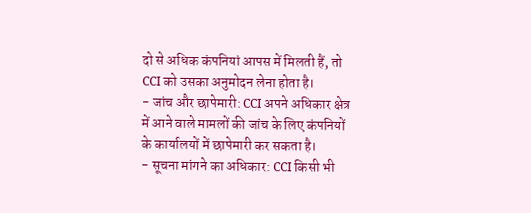दो से अधिक कंपनियां आपस में मिलती हैं, तो CCI को उसका अनुमोदन लेना होता है।
- जांच और छापेमारी: CCI अपने अधिकार क्षेत्र में आने वाले मामलों की जांच के लिए कंपनियों के कार्यालयों में छापेमारी कर सकता है।
- सूचना मांगने का अधिकार: CCI किसी भी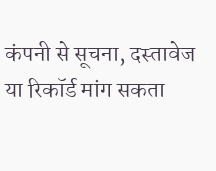कंपनी से सूचना, दस्तावेज या रिकॉर्ड मांग सकता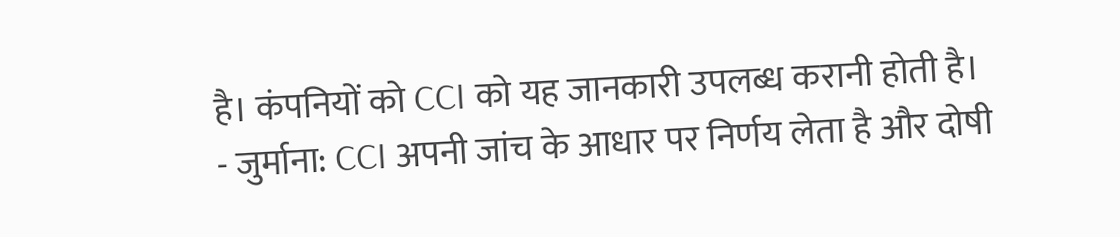है। कंपनियों को CCI को यह जानकारी उपलब्ध करानी होती है।
- जुर्माना: CCI अपनी जांच के आधार पर निर्णय लेता है और दोषी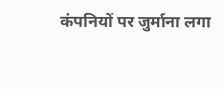कंपनियों पर जुर्माना लगा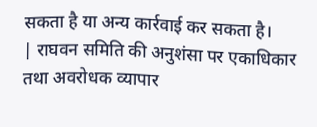सकता है या अन्य कार्रवाई कर सकता है।
| राघवन समिति की अनुशंसा पर एकाधिकार तथा अवरोधक व्यापार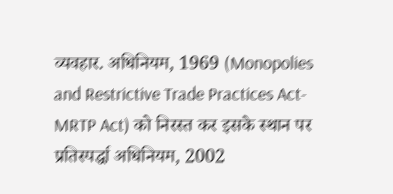व्यवहार. अधिनियम, 1969 (Monopolies and Restrictive Trade Practices Act- MRTP Act) को निरस्त कर इसके स्थान पर प्रतिस्पर्द्धा अधिनियम, 2002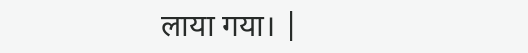लाया गया। |